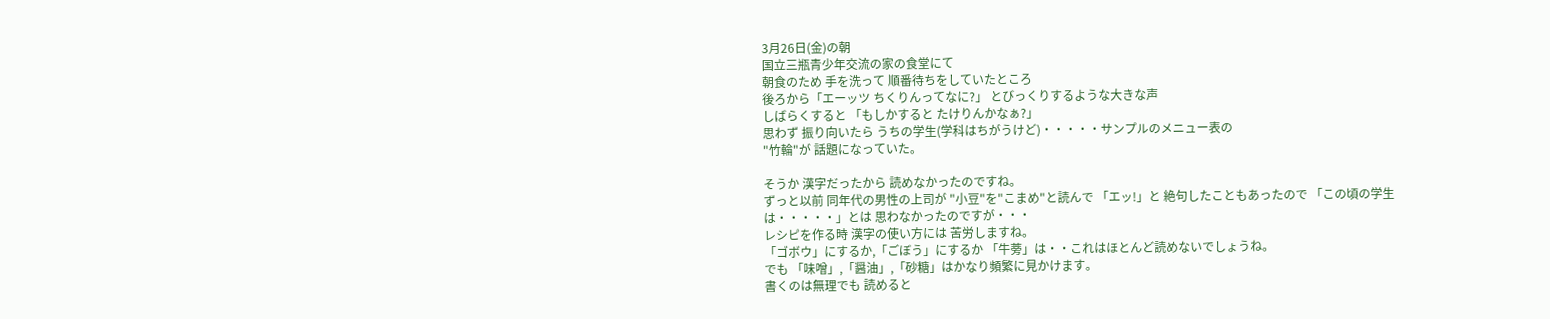3月26日(金)の朝
国立三瓶青少年交流の家の食堂にて
朝食のため 手を洗って 順番待ちをしていたところ
後ろから「エーッツ ちくりんってなに?」 とびっくりするような大きな声
しばらくすると 「もしかすると たけりんかなぁ?」
思わず 振り向いたら うちの学生(学科はちがうけど)・・・・・サンプルのメニュー表の
"竹輪"が 話題になっていた。

そうか 漢字だったから 読めなかったのですね。
ずっと以前 同年代の男性の上司が "小豆"を"こまめ"と読んで 「エッ!」と 絶句したこともあったので 「この頃の学生は・・・・・」とは 思わなかったのですが・・・
レシピを作る時 漢字の使い方には 苦労しますね。
「ゴボウ」にするか,「ごぼう」にするか 「牛蒡」は・・これはほとんど読めないでしょうね。
でも 「味噌」,「醤油」,「砂糖」はかなり頻繁に見かけます。
書くのは無理でも 読めると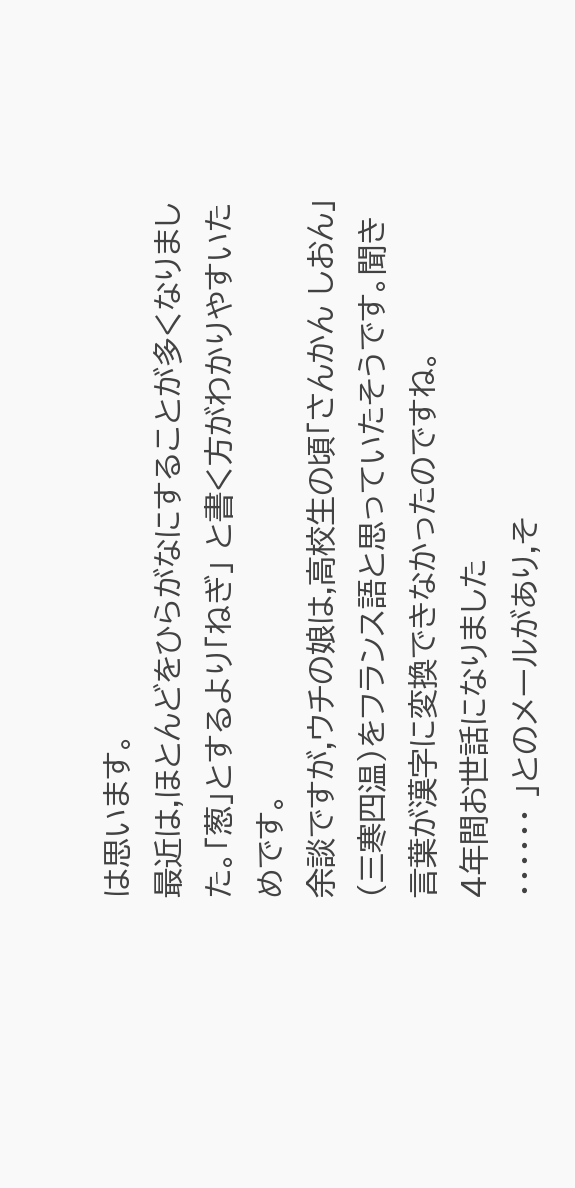は思います。
最近は,ほとんどをひらがなにすることが多くなりました。「葱」とするより「ねぎ」 と書く方がわかりやすいためです。
余談ですが,ウチの娘は,高校生の頃「さんかん しおん」(三寒四温)をフランス語と思っていたそうです。聞き言葉が漢字に変換できなかったのですね。
4年間お世話になりました
・・・・・・ 」とのメールがあり,そ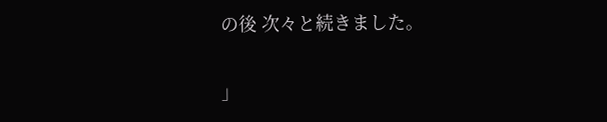の後 次々と続きました。

」